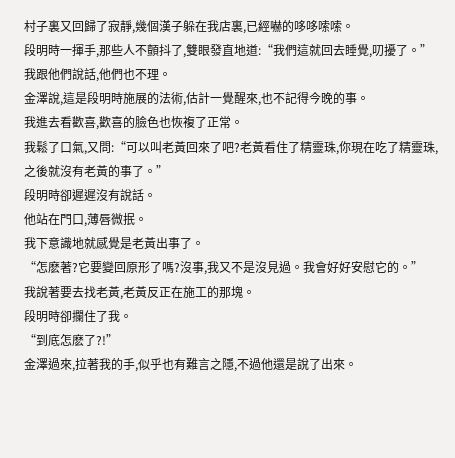村子裏又回歸了寂靜,幾個漢子躲在我店裏,已經嚇的哆哆嗦嗦。
段明時一揮手,那些人不顫抖了,雙眼發直地道:“我們這就回去睡覺,叨擾了。”
我跟他們說話,他們也不理。
金澤說,這是段明時施展的法術,估計一覺醒來,也不記得今晚的事。
我進去看歡喜,歡喜的臉色也恢複了正常。
我鬆了口氣,又問:“可以叫老黃回來了吧?老黃看住了精靈珠,你現在吃了精靈珠,之後就沒有老黃的事了。”
段明時卻遲遲沒有說話。
他站在門口,薄唇微抿。
我下意識地就感覺是老黃出事了。
“怎麽著?它要變回原形了嗎?沒事,我又不是沒見過。我會好好安慰它的。”
我說著要去找老黃,老黃反正在施工的那塊。
段明時卻攔住了我。
“到底怎麽了?!”
金澤過來,拉著我的手,似乎也有難言之隱,不過他還是說了出來。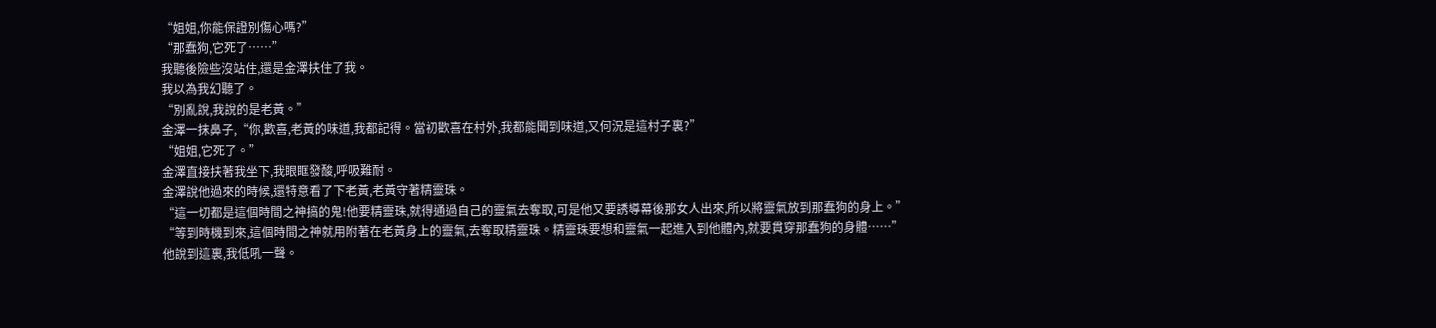“姐姐,你能保證別傷心嗎?”
“那蠢狗,它死了……”
我聽後險些沒站住,還是金澤扶住了我。
我以為我幻聽了。
“別亂說,我說的是老黃。”
金澤一抹鼻子,“你,歡喜,老黃的味道,我都記得。當初歡喜在村外,我都能聞到味道,又何況是這村子裏?”
“姐姐,它死了。”
金澤直接扶著我坐下,我眼眶發酸,呼吸難耐。
金澤說他過來的時候,還特意看了下老黃,老黃守著精靈珠。
“這一切都是這個時間之神搞的鬼!他要精靈珠,就得通過自己的靈氣去奪取,可是他又要誘導幕後那女人出來,所以將靈氣放到那蠢狗的身上。”
“等到時機到來,這個時間之神就用附著在老黃身上的靈氣,去奪取精靈珠。精靈珠要想和靈氣一起進入到他體內,就要貫穿那蠢狗的身體……”
他說到這裏,我低吼一聲。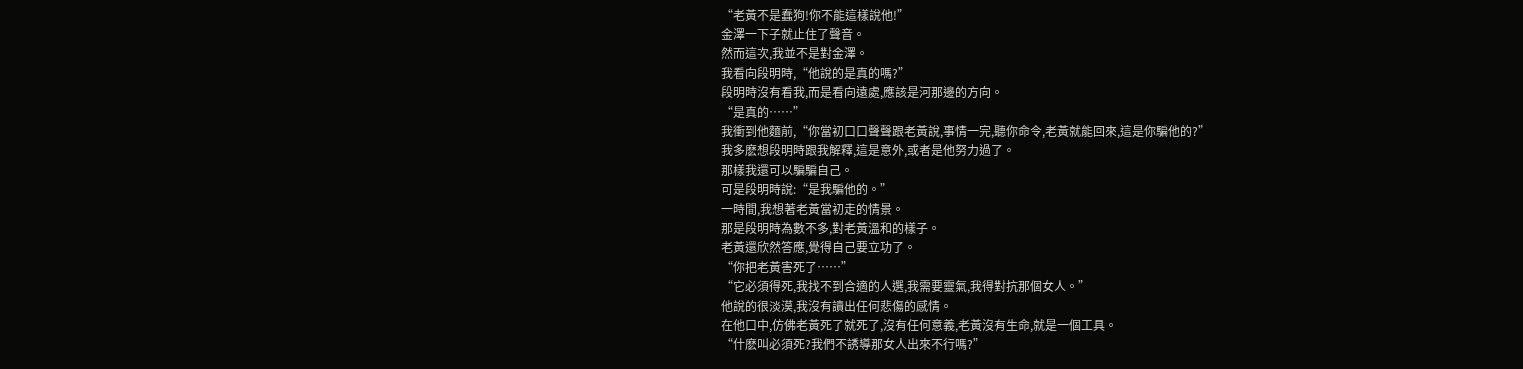“老黃不是蠢狗!你不能這樣說他!”
金澤一下子就止住了聲音。
然而這次,我並不是對金澤。
我看向段明時,“他說的是真的嗎?”
段明時沒有看我,而是看向遠處,應該是河那邊的方向。
“是真的……”
我衝到他麵前,“你當初口口聲聲跟老黃說,事情一完,聽你命令,老黃就能回來,這是你騙他的?”
我多麽想段明時跟我解釋,這是意外,或者是他努力過了。
那樣我還可以騙騙自己。
可是段明時說:“是我騙他的。”
一時間,我想著老黃當初走的情景。
那是段明時為數不多,對老黃溫和的樣子。
老黃還欣然答應,覺得自己要立功了。
“你把老黃害死了……”
“它必須得死,我找不到合適的人選,我需要靈氣,我得對抗那個女人。”
他說的很淡漠,我沒有讀出任何悲傷的感情。
在他口中,仿佛老黃死了就死了,沒有任何意義,老黃沒有生命,就是一個工具。
“什麽叫必須死?我們不誘導那女人出來不行嗎?”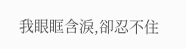我眼眶含淚,卻忍不住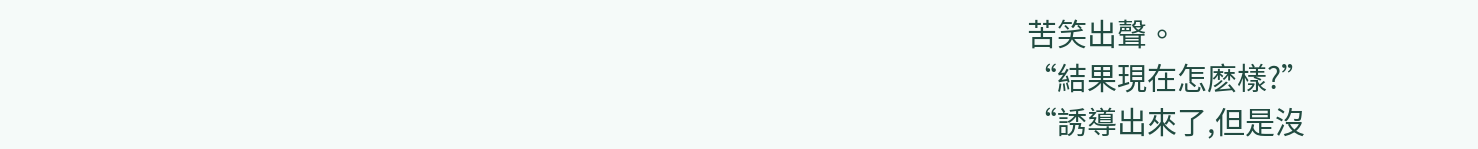苦笑出聲。
“結果現在怎麽樣?”
“誘導出來了,但是沒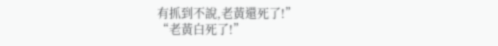有抓到不說,老黃還死了!”
“老黃白死了!”